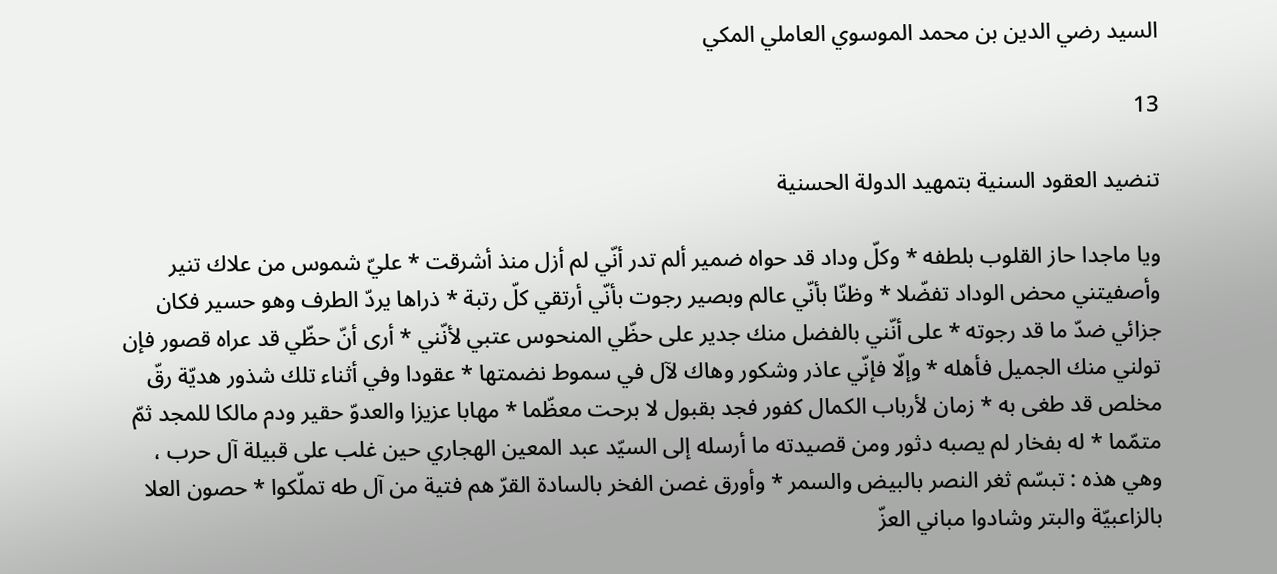السيد رضي الدين بن محمد الموسوي العاملي المكي

13

تنضيد العقود السنية بتمهيد الدولة الحسنية

ويا ماجدا حاز القلوب بلطفه * وكلّ وداد قد حواه ضمير ألم تدر أنّي لم أزل منذ أشرقت * عليّ شموس من علاك تنير وأصفيتني محض الوداد تفضّلا * وظنّا بأنّي عالم وبصير رجوت بأنّي أرتقي كلّ رتبة * ذراها يردّ الطرف وهو حسير فكان جزائي ضدّ ما قد رجوته * على أنّني بالفضل منك جدير على حظّي المنحوس عتبي لأنّني * أرى أنّ حظّي قد عراه قصور فإن تولني منك الجميل فأهله * وإلّا فإنّي عاذر وشكور وهاك لآل في سموط نضمتها * عقودا وفي أثناء تلك شذور هديّة رقّ مخلص قد طغى به * زمان لأرباب الكمال كفور فجد بقبول لا برحت معظّما * مهابا عزيزا والعدوّ حقير ودم مالكا للمجد ثمّ متمّما * له بفخار لم يصبه دثور ومن قصيدته ما أرسله إلى السيّد عبد المعين الهجاري حين غلب على قبيلة آل حرب ، وهي هذه : تبسّم ثغر النصر بالبيض والسمر * وأورق غصن الفخر بالسادة القرّ هم فتية من آل طه تملّكوا * حصون العلا بالزاعبيّة والبتر وشادوا مباني العزّ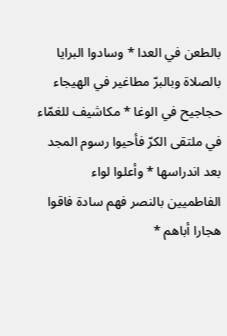بالطعن في العدا * وسادوا البرايا بالصلاة وبالبرّ مطاغير في الهيجاء حجاجيح في الوغا * مكاشيف للغمّاء في ملتقى الكرّ فأحيوا رسوم المجد بعد اندراسها * وأعلوا لواء الفاطميين بالنصر فهم سادة فاقوا هجارا أباهم *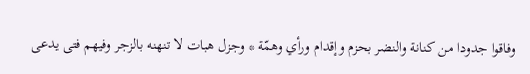وفاقوا جدودا من كنانة والنضر بحزم وإقدام ورأي وهمّة * وجزل هبات لا تنهنه بالزجر وفيهم فتى يدعى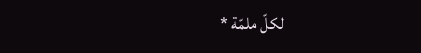لكلّ ملمّة *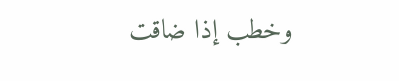وخطب إذا ضاقت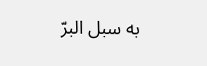به سبل البرّ